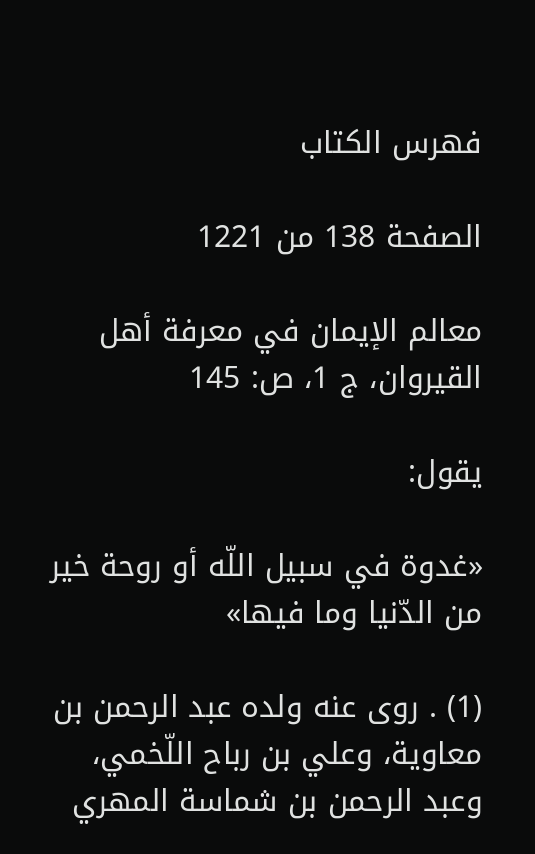فهرس الكتاب

الصفحة 138 من 1221

معالم الإيمان في معرفة أهل القيروان، ج 1، ص: 145

يقول:

«غدوة في سبيل اللّه أو روحة خير من الدّنيا وما فيها»

(1) . روى عنه ولده عبد الرحمن بن معاوية، وعلي بن رباح اللّخمي، وعبد الرحمن بن شماسة المهري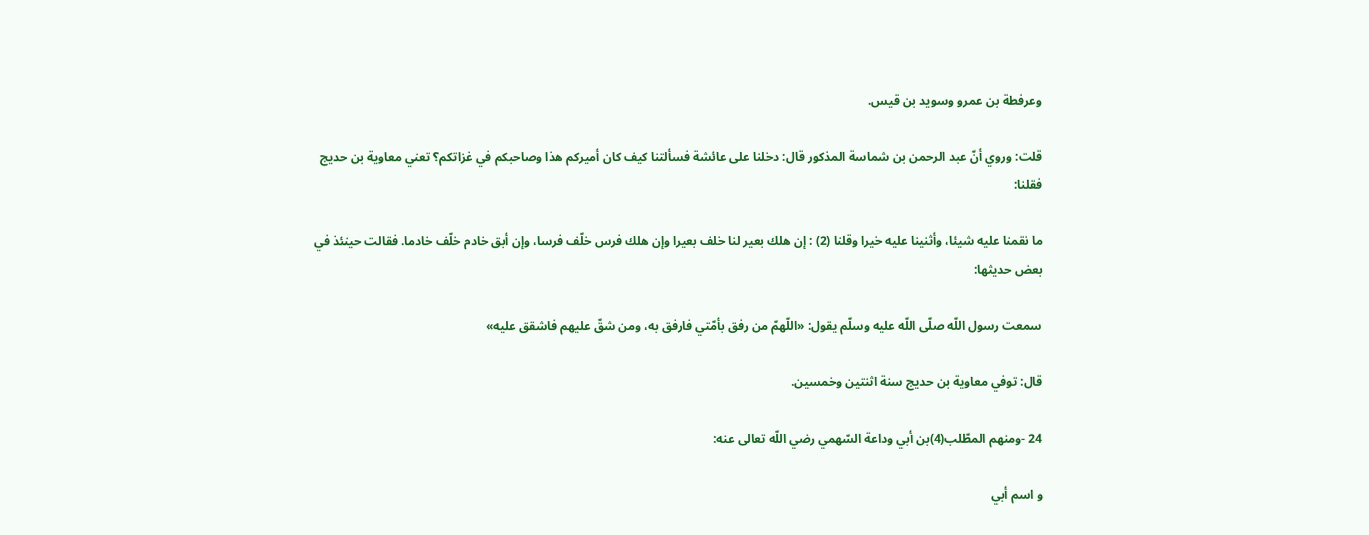وعرفطة بن عمرو وسويد بن قيس.

قلت: وروي أنّ عبد الرحمن بن شماسة المذكور قال: دخلنا على عائشة فسألتنا كيف كان أميركم هذا وصاحبكم في غزاتكم؟ تعني معاوية بن حديج فقلنا:

ما نقمنا عليه شيئا، وأثنينا عليه خيرا وقلنا (2) : إن هلك بعير لنا خلف بعيرا وإن هلك فرس خلّف فرسا، وإن أبق خادم خلّف خادما. فقالت حينئذ في بعض حديثها:

سمعت رسول اللّه صلّى اللّه عليه وسلّم يقول: «اللّهمّ من رفق بأمّتي فارفق به، ومن شقّ عليهم فاشقق عليه»

قال: توفي معاوية بن حديج سنة اثنتين وخمسين.

24 -ومنهم المطّلب(4)بن أبي وداعة السّهمي رضي اللّه تعالى عنه:

و اسم أبي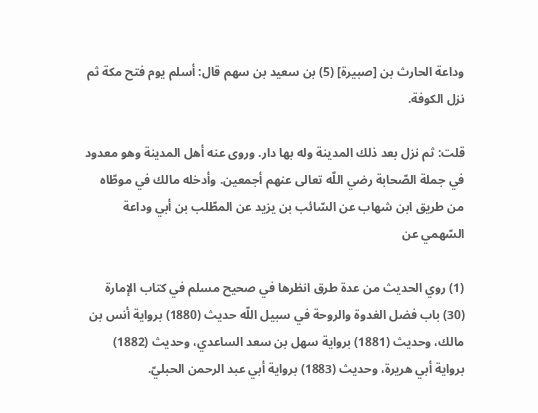وداعة الحارث بن [صبيرة] (5) بن سعيد بن سهم قال: أسلم يوم فتح مكة ثم نزل الكوفة.

قلت: ثم نزل بعد ذلك المدينة وله بها دار. وروى عنه أهل المدينة وهو معدود في جملة الصّحابة رضي اللّه تعالى عنهم أجمعين. وأدخله مالك في موطّاه من طريق ابن شهاب عن السّائب بن يزيد عن المطّلب بن أبي وداعة السّهمي عن

(1) روي الحديث من عدة طرق انظرها في صحيح مسلم في كتاب الإمارة (30) باب فضل الغدوة والروحة في سبيل اللّه حديث (1880) برواية أنس بن مالك، وحديث (1881) برواية سهل بن سعد الساعدي، وحديث (1882) برواية أبي هريرة، وحديث (1883) برواية أبي عبد الرحمن الحبليّ.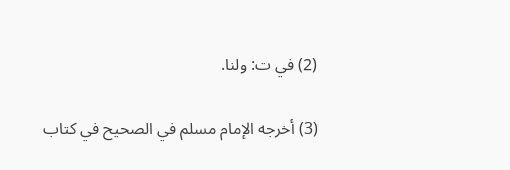(2) في ت: ولنا.

(3) أخرجه الإمام مسلم في الصحيح في كتاب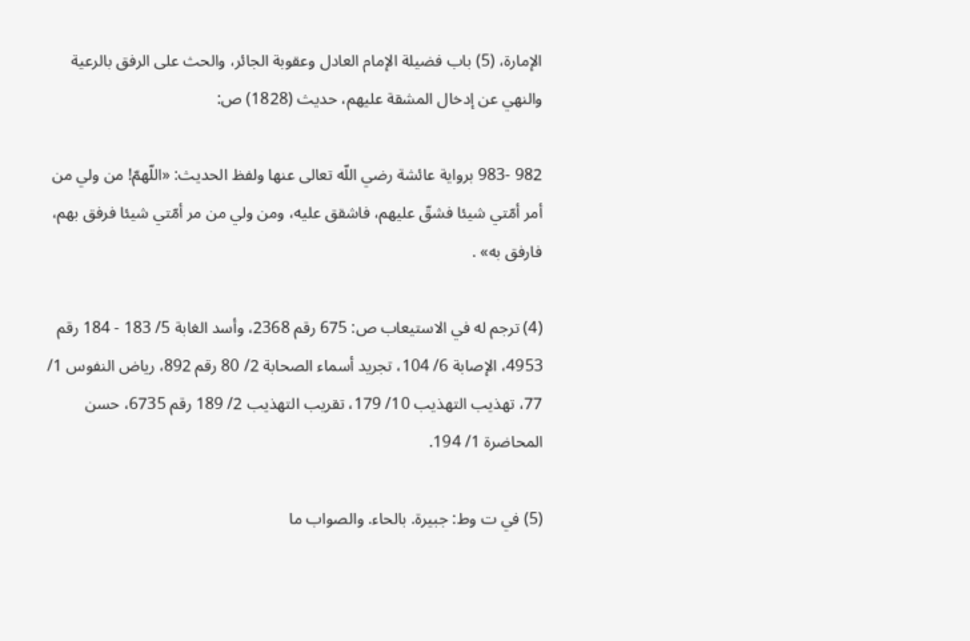الإمارة، (5) باب فضيلة الإمام العادل وعقوبة الجائر، والحث على الرفق بالرعية والنهي عن إدخال المشقة عليهم، حديث (1828) ص:

982 -983 برواية عائشة رضي اللّه تعالى عنها ولفظ الحديث: «اللّهمّ! من ولي من أمر أمّتي شيئا فشقّ عليهم، فاشقق عليه، ومن ولي من مر أمّتي شيئا فرفق بهم، فارفق به» .

(4) ترجم له في الاستيعاب ص: 675 رقم 2368، وأسد الغابة 5/ 183 - 184 رقم 4953، الإصابة 6/ 104، تجريد أسماء الصحابة 2/ 80 رقم 892، رياض النفوس 1/ 77، تهذيب التهذيب 10/ 179، تقريب التهذيب 2/ 189 رقم 6735، حسن المحاضرة 1/ 194.

(5) في ت وط: جبيرة. بالحاء. والصواب ما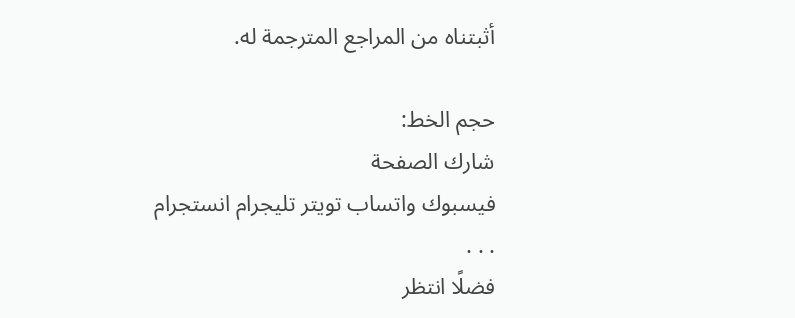أثبتناه من المراجع المترجمة له.

حجم الخط:
شارك الصفحة
فيسبوك واتساب تويتر تليجرام انستجرام
. . .
فضلًا انتظر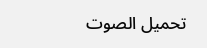تحميل الصوت